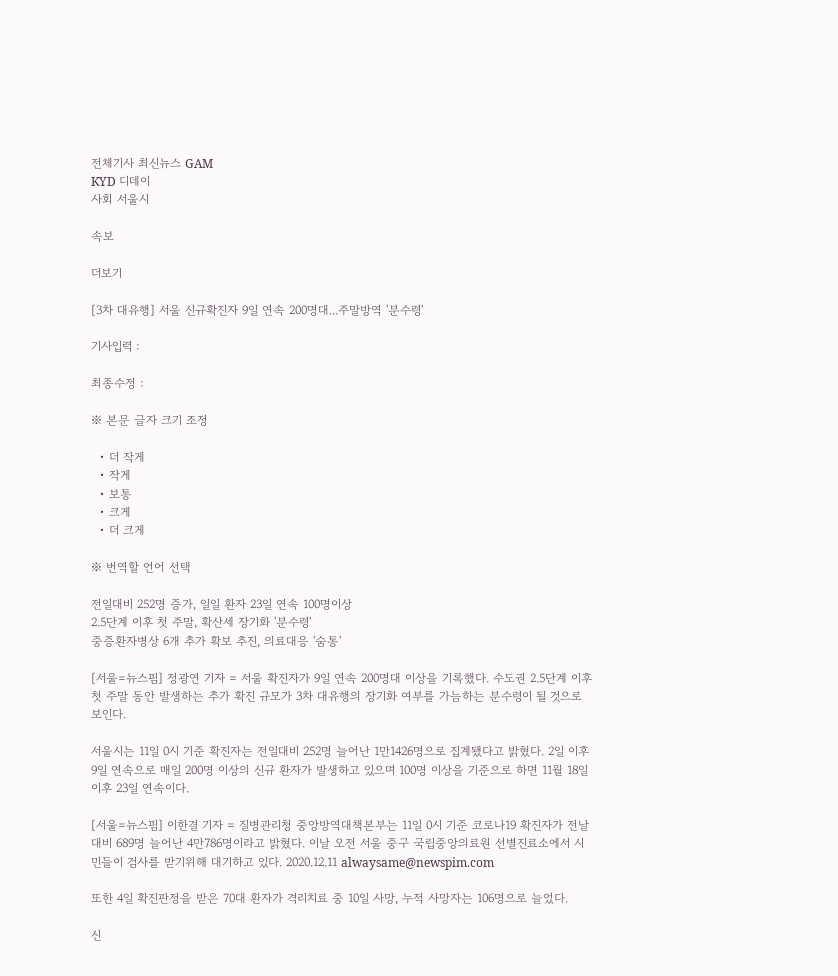전체기사 최신뉴스 GAM
KYD 디데이
사회 서울시

속보

더보기

[3차 대유행] 서울 신규확진자 9일 연속 200명대...주말방역 '분수령'

기사입력 :

최종수정 :

※ 본문 글자 크기 조정

  • 더 작게
  • 작게
  • 보통
  • 크게
  • 더 크게

※ 번역할 언어 선택

전일대비 252명 증가, 일일 환자 23일 연속 100명이상
2.5단계 이후 첫 주말, 확산세 장기화 '분수령'
중증환자병상 6개 추가 확보 추진, 의료대응 '숨통'

[서울=뉴스핌] 정광연 기자 = 서울 확진자가 9일 연속 200명대 이상을 기록했다. 수도권 2.5단계 이후 첫 주말 동안 발생하는 추가 확진 규모가 3차 대유행의 장기화 여부를 가늠하는 분수령이 될 것으로 보인다.

서울시는 11일 0시 기준 확진자는 전일대비 252명 늘어난 1만1426명으로 집계됐다고 밝혔다. 2일 이후 9일 연속으로 매일 200명 이상의 신규 환자가 발생하고 있으며 100명 이상을 기준으로 하면 11월 18일 이후 23일 연속이다.

[서울=뉴스핌] 이한결 기자 = 질병관리청 중앙방역대책본부는 11일 0시 기준 코로나19 확진자가 전날 대비 689명 늘어난 4만786명이라고 밝혔다. 이날 오전 서울 중구 국립중앙의료원 선별진료소에서 시민들이 검사를 받기위해 대기하고 있다. 2020.12.11 alwaysame@newspim.com

또한 4일 확진판정을 받은 70대 환자가 격리치료 중 10일 사망, 누적 사망자는 106명으로 늘었다.

신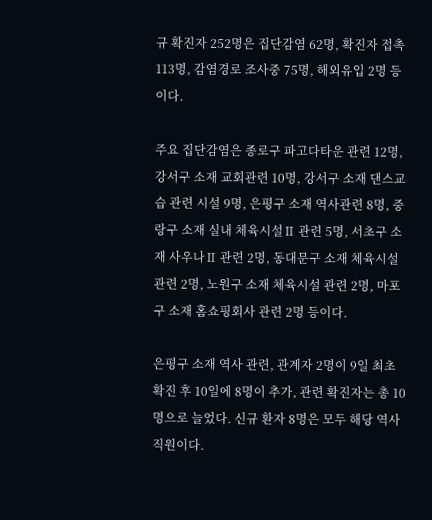규 확진자 252명은 집단감염 62명, 확진자 접촉 113명, 감염경로 조사중 75명, 해외유입 2명 등이다.

주요 집단감염은 종로구 파고다타운 관련 12명, 강서구 소재 교회관련 10명, 강서구 소재 댄스교습 관련 시설 9명, 은평구 소재 역사관련 8명, 중랑구 소재 실내 체육시설Ⅱ 관련 5명, 서초구 소재 사우나Ⅱ 관련 2명, 동대문구 소재 체육시설 관련 2명, 노원구 소재 체육시설 관련 2명, 마포구 소재 홈쇼핑회사 관련 2명 등이다.

은평구 소재 역사 관련, 관계자 2명이 9일 최초 확진 후 10일에 8명이 추가, 관련 확진자는 총 10명으로 늘었다. 신규 환자 8명은 모두 해당 역사 직원이다.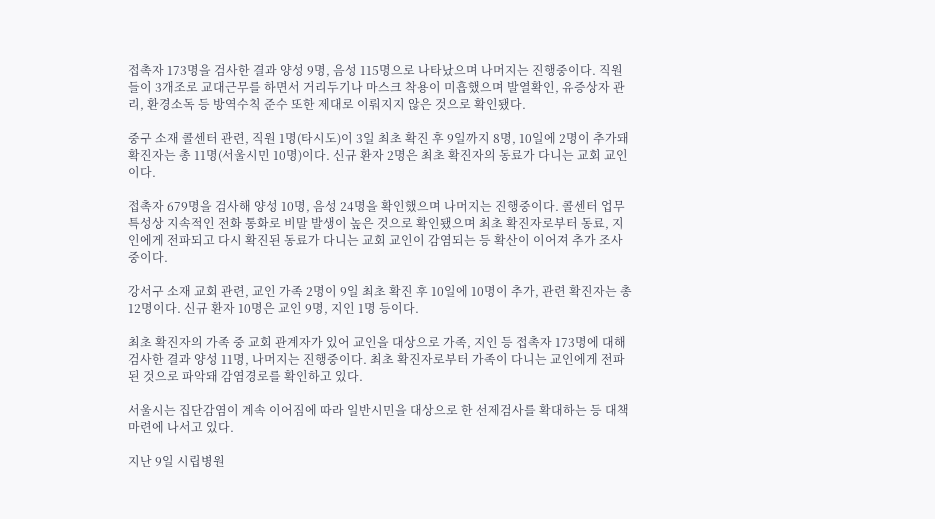접촉자 173명을 검사한 결과 양성 9명, 음성 115명으로 나타났으며 나머지는 진행중이다. 직원들이 3개조로 교대근무를 하면서 거리두기나 마스크 착용이 미흡했으며 발열확인, 유증상자 관리, 환경소독 등 방역수칙 준수 또한 제대로 이뤄지지 않은 것으로 확인됐다.

중구 소재 콜센터 관련, 직원 1명(타시도)이 3일 최초 확진 후 9일까지 8명, 10일에 2명이 추가돼 확진자는 총 11명(서울시민 10명)이다. 신규 환자 2명은 최초 확진자의 동료가 다니는 교회 교인이다.

접촉자 679명을 검사해 양성 10명, 음성 24명을 확인했으며 나머지는 진행중이다. 콜센터 업무 특성상 지속적인 전화 통화로 비말 발생이 높은 것으로 확인됐으며 최초 확진자로부터 동료, 지인에게 전파되고 다시 확진된 동료가 다니는 교회 교인이 감염되는 등 확산이 이어져 추가 조사중이다.

강서구 소재 교회 관련, 교인 가족 2명이 9일 최초 확진 후 10일에 10명이 추가, 관련 확진자는 총 12명이다. 신규 환자 10명은 교인 9명, 지인 1명 등이다.

최초 확진자의 가족 중 교회 관계자가 있어 교인을 대상으로 가족, 지인 등 접촉자 173명에 대해 검사한 결과 양성 11명, 나머지는 진행중이다. 최초 확진자로부터 가족이 다니는 교인에게 전파된 것으로 파악돼 감염경로를 확인하고 있다.

서울시는 집단감염이 계속 이어짐에 따라 일반시민을 대상으로 한 선제검사를 확대하는 등 대책마련에 나서고 있다.

지난 9일 시립병원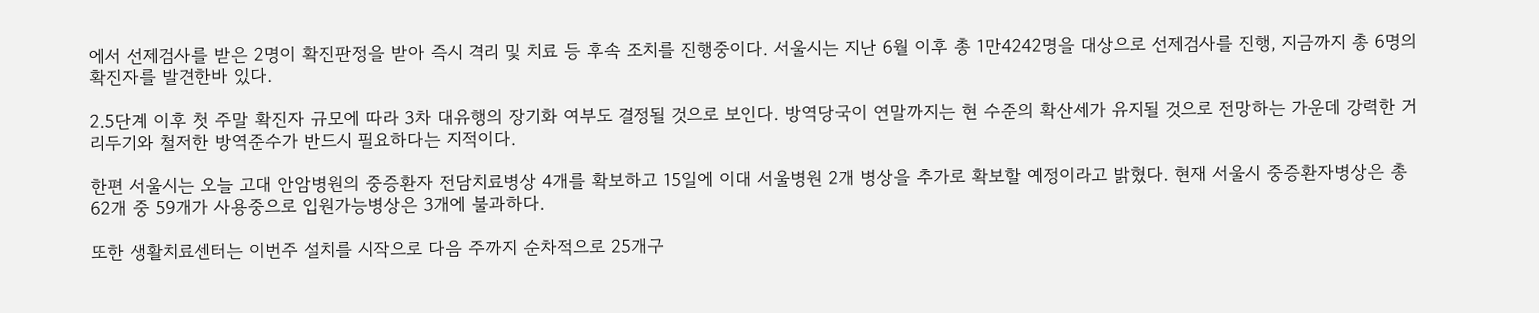에서 선제검사를 받은 2명이 확진판정을 받아 즉시 격리 및 치료 등 후속 조치를 진행중이다. 서울시는 지난 6월 이후 총 1만4242명을 대상으로 선제검사를 진행, 지금까지 총 6명의 확진자를 발견한바 있다.

2.5단계 이후 첫 주말 확진자 규모에 따라 3차 대유행의 장기화 여부도 결정될 것으로 보인다. 방역당국이 연말까지는 현 수준의 확산세가 유지될 것으로 전망하는 가운데 강력한 거리두기와 철저한 방역준수가 반드시 필요하다는 지적이다.

한편 서울시는 오늘 고대 안암병원의 중증환자 전담치료병상 4개를 확보하고 15일에 이대 서울병원 2개 병상을 추가로 확보할 예정이라고 밝혔다. 현재 서울시 중증환자병상은 총 62개 중 59개가 사용중으로 입원가능병상은 3개에 불과하다.

또한 생활치료센터는 이번주 설치를 시작으로 다음 주까지 순차적으로 25개구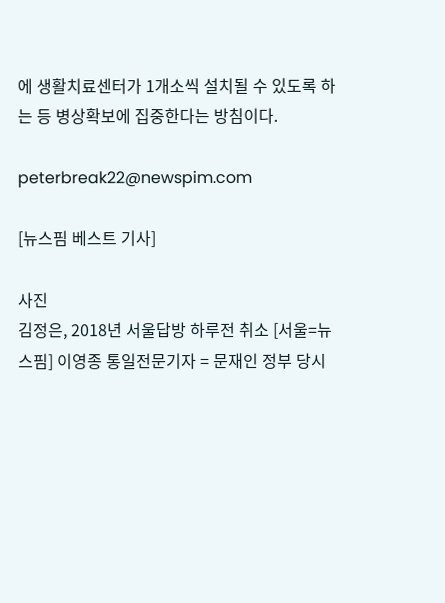에 생활치료센터가 1개소씩 설치될 수 있도록 하는 등 병상확보에 집중한다는 방침이다.

peterbreak22@newspim.com

[뉴스핌 베스트 기사]

사진
김정은, 2018년 서울답방 하루전 취소 [서울=뉴스핌] 이영종 통일전문기자 = 문재인 정부 당시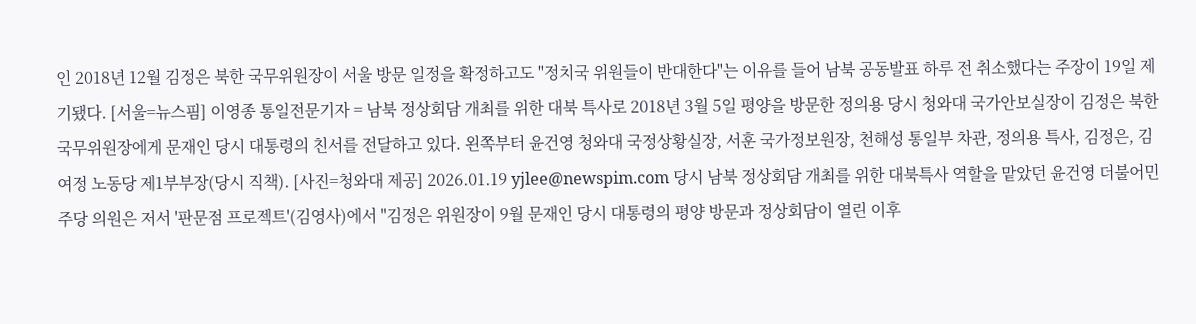인 2018년 12월 김정은 북한 국무위원장이 서울 방문 일정을 확정하고도 "정치국 위원들이 반대한다"는 이유를 들어 남북 공동발표 하루 전 취소했다는 주장이 19일 제기됐다. [서울=뉴스핌] 이영종 통일전문기자 = 남북 정상회담 개최를 위한 대북 특사로 2018년 3월 5일 평양을 방문한 정의용 당시 청와대 국가안보실장이 김정은 북한 국무위원장에게 문재인 당시 대통령의 친서를 전달하고 있다. 왼쪽부터 윤건영 청와대 국정상황실장, 서훈 국가정보원장, 천해성 통일부 차관, 정의용 특사, 김정은, 김여정 노동당 제1부부장(당시 직책). [사진=청와대 제공] 2026.01.19 yjlee@newspim.com 당시 남북 정상회담 개최를 위한 대북특사 역할을 맡았던 윤건영 더불어민주당 의원은 저서 '판문점 프로젝트'(김영사)에서 "김정은 위원장이 9월 문재인 당시 대통령의 평양 방문과 정상회담이 열린 이후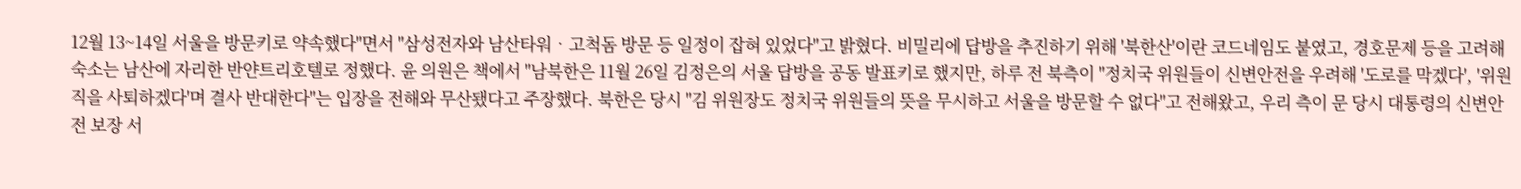12월 13~14일 서울을 방문키로 약속했다"면서 "삼성전자와 남산타워‧고척돔 방문 등 일정이 잡혀 있었다"고 밝혔다. 비밀리에 답방을 추진하기 위해 '북한산'이란 코드네임도 붙였고, 경호문제 등을 고려해 숙소는 남산에 자리한 반얀트리호텔로 정했다. 윤 의원은 책에서 "남북한은 11월 26일 김정은의 서울 답방을 공동 발표키로 했지만, 하루 전 북측이 "정치국 위원들이 신변안전을 우려해 '도로를 막겠다', '위원직을 사퇴하겠다'며 결사 반대한다"는 입장을 전해와 무산됐다고 주장했다. 북한은 당시 "김 위원장도 정치국 위원들의 뜻을 무시하고 서울을 방문할 수 없다"고 전해왔고, 우리 측이 문 당시 대통령의 신변안전 보장 서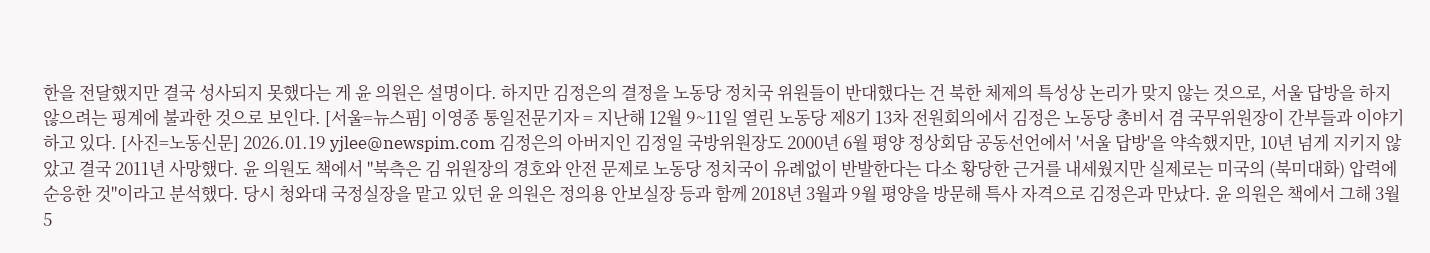한을 전달했지만 결국 성사되지 못했다는 게 윤 의원은 설명이다. 하지만 김정은의 결정을 노동당 정치국 위원들이 반대했다는 건 북한 체제의 특성상 논리가 맞지 않는 것으로, 서울 답방을 하지 않으려는 핑계에 불과한 것으로 보인다. [서울=뉴스핌] 이영종 통일전문기자 = 지난해 12월 9~11일 열린 노동당 제8기 13차 전원회의에서 김정은 노동당 총비서 겸 국무위원장이 간부들과 이야기 하고 있다. [사진=노동신문] 2026.01.19 yjlee@newspim.com 김정은의 아버지인 김정일 국방위원장도 2000년 6월 평양 정상회담 공동선언에서 '서울 답방'을 약속했지만, 10년 넘게 지키지 않았고 결국 2011년 사망했다. 윤 의원도 책에서 "북측은 김 위원장의 경호와 안전 문제로 노동당 정치국이 유례없이 반발한다는 다소 황당한 근거를 내세웠지만 실제로는 미국의 (북미대화) 압력에 순응한 것"이라고 분석했다. 당시 청와대 국정실장을 맡고 있던 윤 의원은 정의용 안보실장 등과 함께 2018년 3월과 9월 평양을 방문해 특사 자격으로 김정은과 만났다. 윤 의원은 책에서 그해 3월 5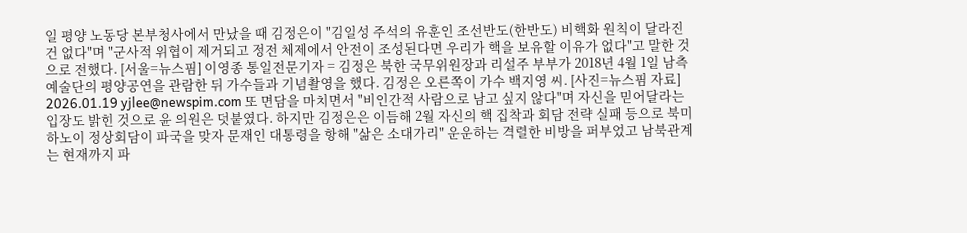일 평양 노동당 본부청사에서 만났을 때 김정은이 "김일성 주석의 유훈인 조선반도(한반도) 비핵화 원칙이 달라진 건 없다"며 "군사적 위협이 제거되고 정전 체제에서 안전이 조성된다면 우리가 핵을 보유할 이유가 없다"고 말한 것으로 전했다. [서울=뉴스핌] 이영종 통일전문기자 = 김정은 북한 국무위원장과 리설주 부부가 2018년 4월 1일 남측 예술단의 평양공연을 관람한 뒤 가수들과 기념촬영을 했다. 김정은 오른쪽이 가수 백지영 씨. [사진=뉴스핌 자료] 2026.01.19 yjlee@newspim.com 또 면담을 마치면서 "비인간적 사람으로 남고 싶지 않다"며 자신을 믿어달라는 입장도 밝힌 것으로 윤 의원은 덧붙였다. 하지만 김정은은 이듬해 2월 자신의 핵 집착과 회담 전략 실패 등으로 북미 하노이 정상회담이 파국을 맞자 문재인 대통령을 항해 "삶은 소대가리" 운운하는 격렬한 비방을 퍼부었고 남북관계는 현재까지 파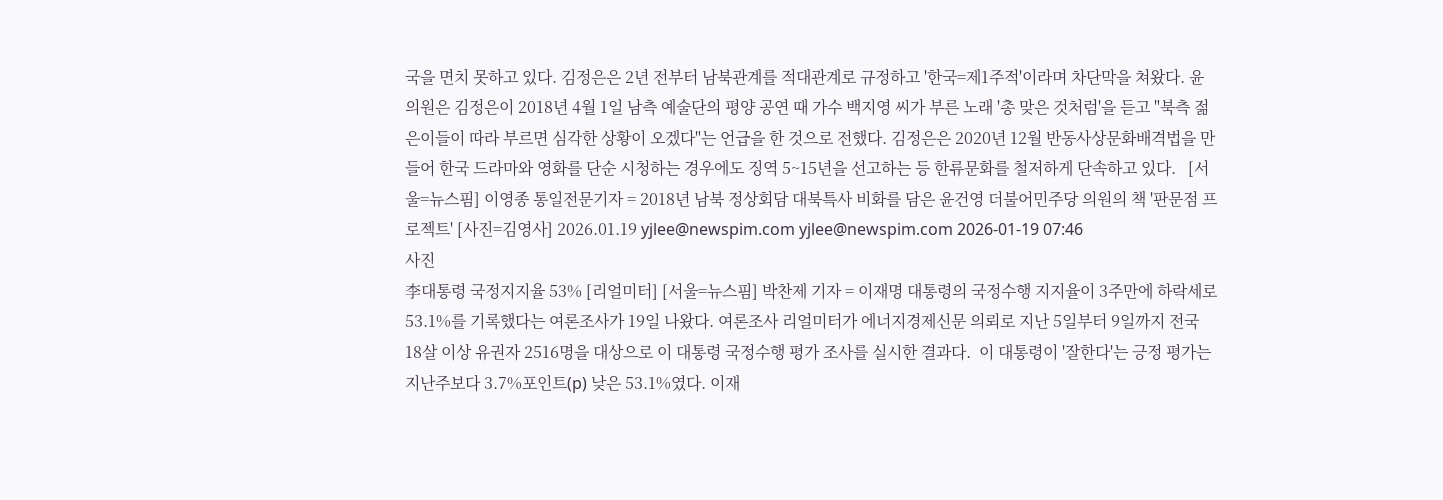국을 면치 못하고 있다. 김정은은 2년 전부터 남북관계를 적대관계로 규정하고 '한국=제1주적'이라며 차단막을 쳐왔다. 윤 의원은 김정은이 2018년 4월 1일 남측 예술단의 평양 공연 때 가수 백지영 씨가 부른 노래 '총 맞은 것처럼'을 듣고 "북측 젊은이들이 따라 부르면 심각한 상황이 오겠다"는 언급을 한 것으로 전했다. 김정은은 2020년 12월 반동사상문화배격법을 만들어 한국 드라마와 영화를 단순 시청하는 경우에도 징역 5~15년을 선고하는 등 한류문화를 철저하게 단속하고 있다.   [서울=뉴스핌] 이영종 통일전문기자 = 2018년 남북 정상회담 대북특사 비화를 담은 윤건영 더불어민주당 의원의 책 '판문점 프로젝트' [사진=김영사] 2026.01.19 yjlee@newspim.com yjlee@newspim.com 2026-01-19 07:46
사진
李대통령 국정지지율 53% [리얼미터] [서울=뉴스핌] 박찬제 기자 = 이재명 대통령의 국정수행 지지율이 3주만에 하락세로 53.1%를 기록했다는 여론조사가 19일 나왔다. 여론조사 리얼미터가 에너지경제신문 의뢰로 지난 5일부터 9일까지 전국 18살 이상 유권자 2516명을 대상으로 이 대통령 국정수행 평가 조사를 실시한 결과다.  이 대통령이 '잘한다'는 긍정 평가는 지난주보다 3.7%포인트(p) 낮은 53.1%였다. 이재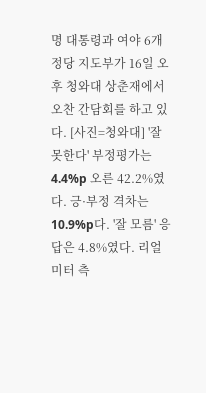명 대통령과 여야 6개 정당 지도부가 16일 오후 청와대 상춘재에서 오찬 간담회를 하고 있다. [사진=청와대] '잘못한다' 부정평가는 4.4%p 오른 42.2%였다. 긍·부정 격차는 10.9%p다. '잘 모름' 응답은 4.8%였다. 리얼미터 측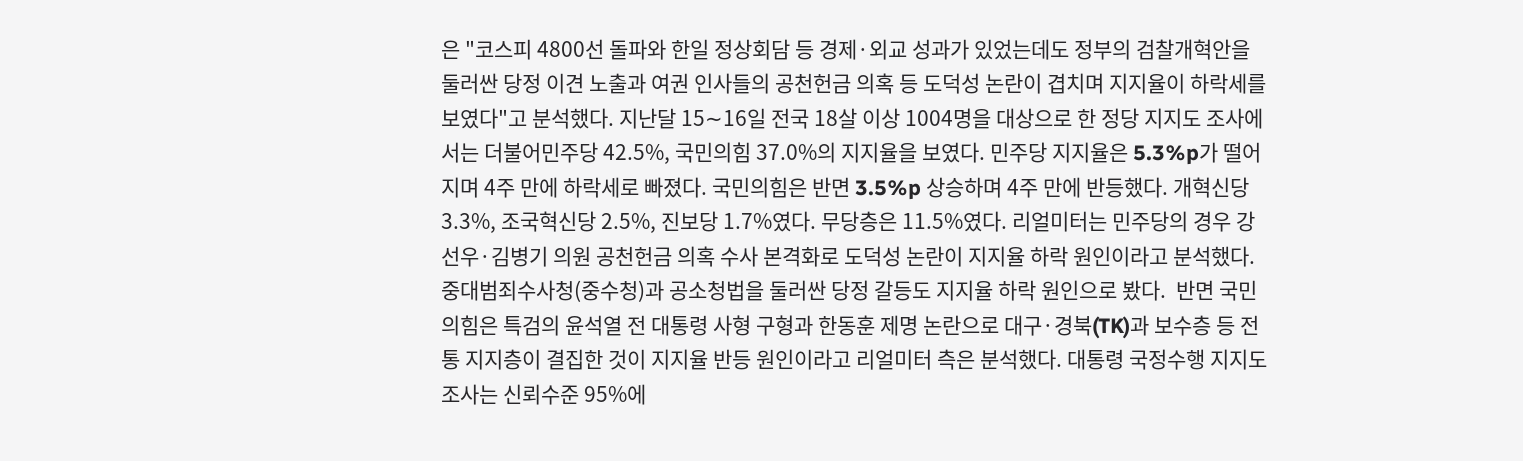은 "코스피 4800선 돌파와 한일 정상회담 등 경제·외교 성과가 있었는데도 정부의 검찰개혁안을 둘러싼 당정 이견 노출과 여권 인사들의 공천헌금 의혹 등 도덕성 논란이 겹치며 지지율이 하락세를 보였다"고 분석했다. 지난달 15∼16일 전국 18살 이상 1004명을 대상으로 한 정당 지지도 조사에서는 더불어민주당 42.5%, 국민의힘 37.0%의 지지율을 보였다. 민주당 지지율은 5.3%p가 떨어지며 4주 만에 하락세로 빠졌다. 국민의힘은 반면 3.5%p 상승하며 4주 만에 반등했다. 개혁신당 3.3%, 조국혁신당 2.5%, 진보당 1.7%였다. 무당층은 11.5%였다. 리얼미터는 민주당의 경우 강선우·김병기 의원 공천헌금 의혹 수사 본격화로 도덕성 논란이 지지율 하락 원인이라고 분석했다. 중대범죄수사청(중수청)과 공소청법을 둘러싼 당정 갈등도 지지율 하락 원인으로 봤다.  반면 국민의힘은 특검의 윤석열 전 대통령 사형 구형과 한동훈 제명 논란으로 대구·경북(TK)과 보수층 등 전통 지지층이 결집한 것이 지지율 반등 원인이라고 리얼미터 측은 분석했다. 대통령 국정수행 지지도 조사는 신뢰수준 95%에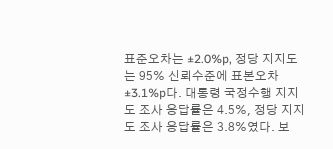표준오차는 ±2.0%p, 정당 지지도는 95% 신뢰수준에 표본오차 ±3.1%p다. 대통령 국정수행 지지도 조사 응답률은 4.5%, 정당 지지도 조사 응답률은 3.8%였다. 보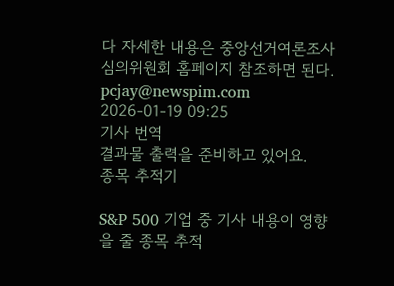다 자세한 내용은 중앙선거여론조사심의위원회 홈페이지 참조하면 된다. pcjay@newspim.com 2026-01-19 09:25
기사 번역
결과물 출력을 준비하고 있어요.
종목 추적기

S&P 500 기업 중 기사 내용이 영향을 줄 종목 추적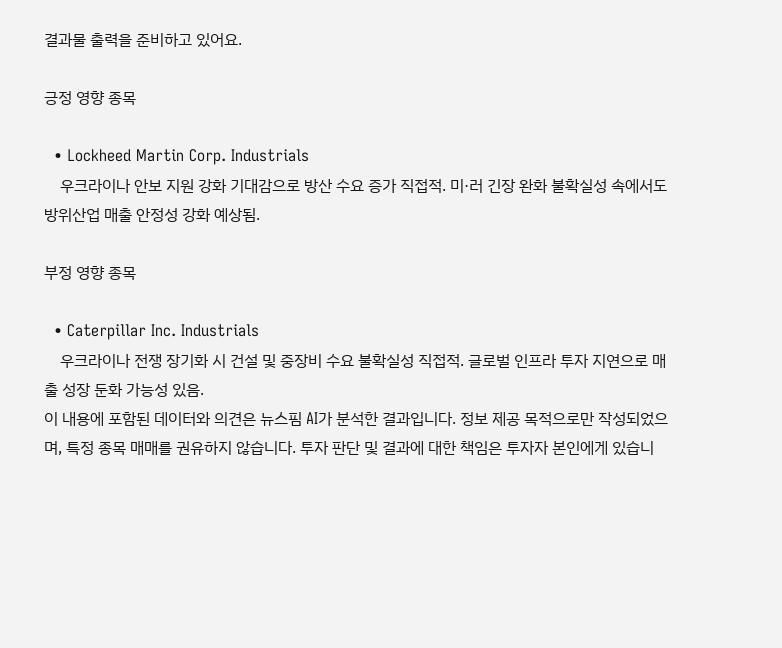결과물 출력을 준비하고 있어요.

긍정 영향 종목

  • Lockheed Martin Corp. Industrials
    우크라이나 안보 지원 강화 기대감으로 방산 수요 증가 직접적. 미·러 긴장 완화 불확실성 속에서도 방위산업 매출 안정성 강화 예상됨.

부정 영향 종목

  • Caterpillar Inc. Industrials
    우크라이나 전쟁 장기화 시 건설 및 중장비 수요 불확실성 직접적. 글로벌 인프라 투자 지연으로 매출 성장 둔화 가능성 있음.
이 내용에 포함된 데이터와 의견은 뉴스핌 AI가 분석한 결과입니다. 정보 제공 목적으로만 작성되었으며, 특정 종목 매매를 권유하지 않습니다. 투자 판단 및 결과에 대한 책임은 투자자 본인에게 있습니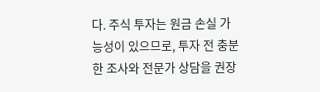다. 주식 투자는 원금 손실 가능성이 있으므로, 투자 전 충분한 조사와 전문가 상담을 권장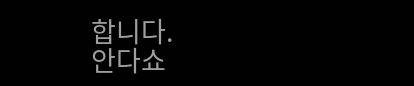합니다.
안다쇼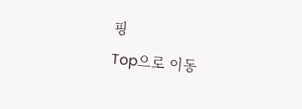핑
Top으로 이동